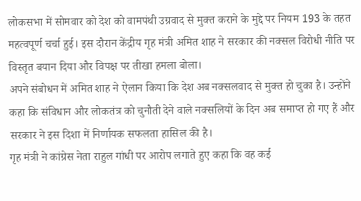लोकसभा में सोमवार को देश को वामपंथी उग्रवाद से मुक्त कराने के मुद्दे पर नियम 193 के तहत महत्वपूर्ण चर्चा हुई। इस दौरान केंद्रीय गृह मंत्री अमित शाह ने सरकार की नक्सल विरोधी नीति पर विस्तृत बयान दिया और विपक्ष पर तीखा हमला बोला।
अपने संबोधन में अमित शाह ने ऐलान किया कि देश अब नक्सलवाद से मुक्त हो चुका है। उन्होंने कहा कि संविधान और लोकतंत्र को चुनौती देने वाले नक्सलियों के दिन अब समाप्त हो गए हैं और सरकार ने इस दिशा में निर्णायक सफलता हासिल की है।
गृह मंत्री ने कांग्रेस नेता राहुल गांधी पर आरोप लगाते हुए कहा कि वह कई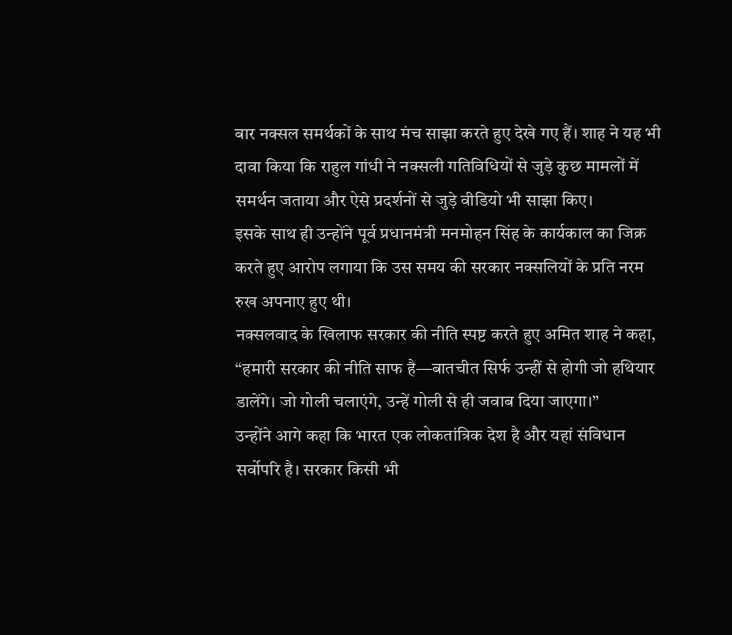बार नक्सल समर्थकों के साथ मंच साझा करते हुए देखे गए हैं। शाह ने यह भी दावा किया कि राहुल गांधी ने नक्सली गतिविधियों से जुड़े कुछ मामलों में समर्थन जताया और ऐसे प्रदर्शनों से जुड़े वीडियो भी साझा किए।
इसके साथ ही उन्होंने पूर्व प्रधानमंत्री मनमोहन सिंह के कार्यकाल का जिक्र करते हुए आरोप लगाया कि उस समय की सरकार नक्सलियों के प्रति नरम रुख अपनाए हुए थी।
नक्सलवाद के खिलाफ सरकार की नीति स्पष्ट करते हुए अमित शाह ने कहा,
“हमारी सरकार की नीति साफ है—बातचीत सिर्फ उन्हीं से होगी जो हथियार डालेंगे। जो गोली चलाएंगे, उन्हें गोली से ही जवाब दिया जाएगा।”
उन्होंने आगे कहा कि भारत एक लोकतांत्रिक देश है और यहां संविधान सर्वोपरि है। सरकार किसी भी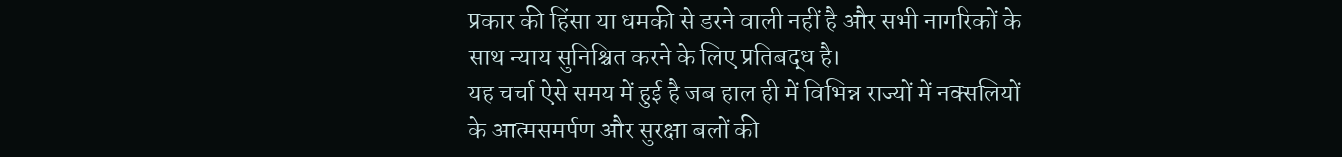प्रकार की हिंसा या धमकी से डरने वाली नहीं है और सभी नागरिकों के साथ न्याय सुनिश्चित करने के लिए प्रतिबद्ध है।
यह चर्चा ऐसे समय में हुई है जब हाल ही में विभिन्न राज्यों में नक्सलियों के आत्मसमर्पण और सुरक्षा बलों की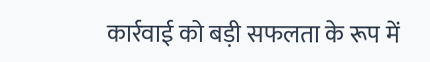कार्रवाई को बड़ी सफलता के रूप में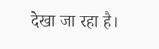देखा जा रहा है।